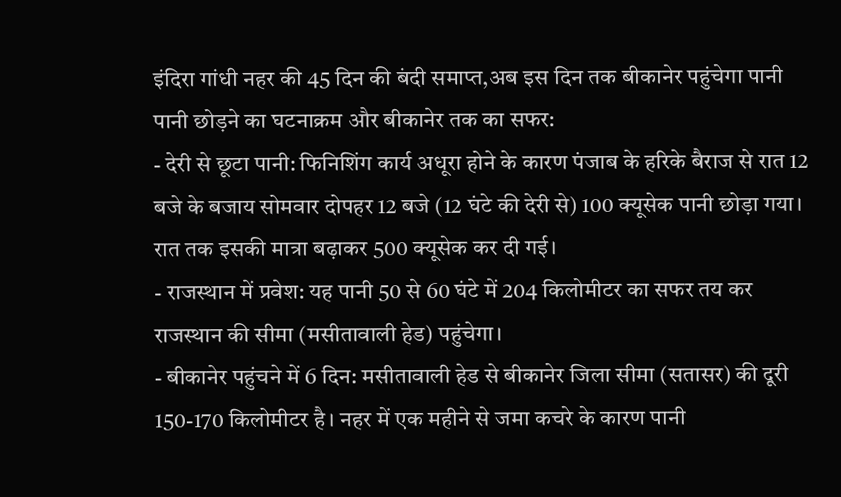इंदिरा गांधी नहर की 45 दिन की बंदी समाप्त,अब इस दिन तक बीकानेर पहुंचेगा पानी
पानी छोड़ने का घटनाक्रम और बीकानेर तक का सफर:
- देरी से छूटा पानी: फिनिशिंग कार्य अधूरा होने के कारण पंजाब के हरिके बैराज से रात 12 बजे के बजाय सोमवार दोपहर 12 बजे (12 घंटे की देरी से) 100 क्यूसेक पानी छोड़ा गया। रात तक इसकी मात्रा बढ़ाकर 500 क्यूसेक कर दी गई।
- राजस्थान में प्रवेश: यह पानी 50 से 60 घंटे में 204 किलोमीटर का सफर तय कर राजस्थान की सीमा (मसीतावाली हेड) पहुंचेगा।
- बीकानेर पहुंचने में 6 दिन: मसीतावाली हेड से बीकानेर जिला सीमा (सतासर) की दूरी 150-170 किलोमीटर है। नहर में एक महीने से जमा कचरे के कारण पानी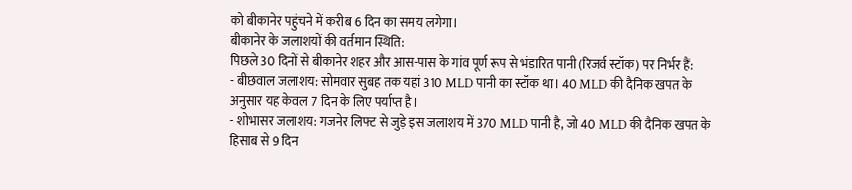को बीकानेर पहुंचने में करीब 6 दिन का समय लगेगा।
बीकानेर के जलाशयों की वर्तमान स्थिति:
पिछले 30 दिनों से बीकानेर शहर और आस-पास के गांव पूर्ण रूप से भंडारित पानी (रिजर्व स्टॉक) पर निर्भर हैं:
- बीछवाल जलाशय: सोमवार सुबह तक यहां 310 MLD पानी का स्टॉक था। 40 MLD की दैनिक खपत के अनुसार यह केवल 7 दिन के लिए पर्याप्त है।
- शोभासर जलाशय: गजनेर लिफ्ट से जुड़े इस जलाशय में 370 MLD पानी है, जो 40 MLD की दैनिक खपत के हिसाब से 9 दिन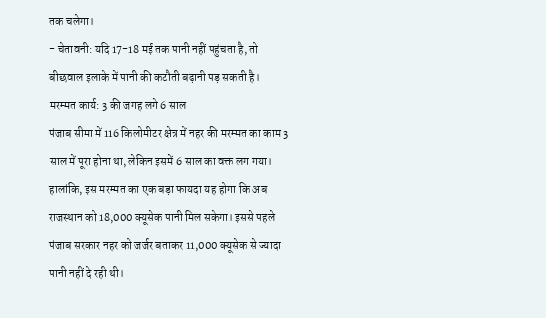तक चलेगा।
- चेतावनी: यदि 17-18 मई तक पानी नहीं पहुंचता है, तो बीछवाल इलाके में पानी की कटौती बढ़ानी पड़ सकती है।
मरम्मत कार्य: 3 की जगह लगे 6 साल
पंजाब सीमा में 116 किलोमीटर क्षेत्र में नहर की मरम्मत का काम 3 साल में पूरा होना था, लेकिन इसमें 6 साल का वक्त लग गया। हालांकि, इस मरम्मत का एक बड़ा फायदा यह होगा कि अब राजस्थान को 18,000 क्यूसेक पानी मिल सकेगा। इससे पहले पंजाब सरकार नहर को जर्जर बताकर 11,000 क्यूसेक से ज्यादा पानी नहीं दे रही थी।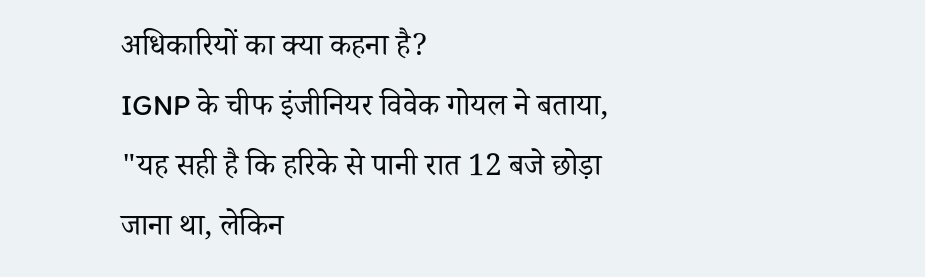अधिकारियों का क्या कहना है?
IGNP के चीफ इंजीनियर विवेक गोयल ने बताया, "यह सही है कि हरिके से पानी रात 12 बजे छोड़ा जाना था, लेकिन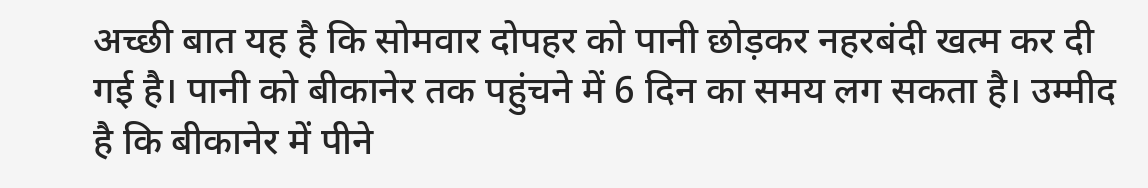अच्छी बात यह है कि सोमवार दोपहर को पानी छोड़कर नहरबंदी खत्म कर दी गई है। पानी को बीकानेर तक पहुंचने में 6 दिन का समय लग सकता है। उम्मीद है कि बीकानेर में पीने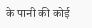के पानी की कोई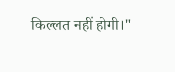किल्लत नहीं होगी।"